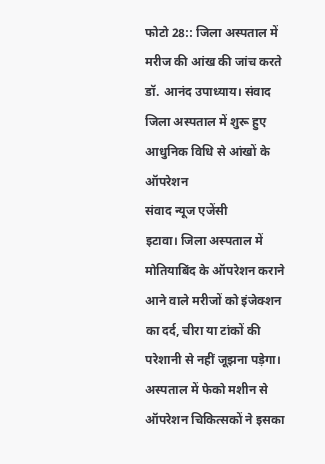फोटो 28:: जिला अस्पताल में मरीज की आंख की जांच करते डॉ. आनंद उपाध्याय। संवाद
जिला अस्पताल में शुरू हुए आधुनिक विधि से आंखों के ऑपरेशन
संवाद न्यूज एजेंसी
इटावा। जिला अस्पताल में मोतियाबिंद के ऑपरेशन कराने आने वाले मरीजों को इंजेक्शन का दर्द, चीरा या टांकों की परेशानी से नहीं जूझना पड़ेगा। अस्पताल में फेको मशीन से ऑपरेशन चिकित्सकों ने इसका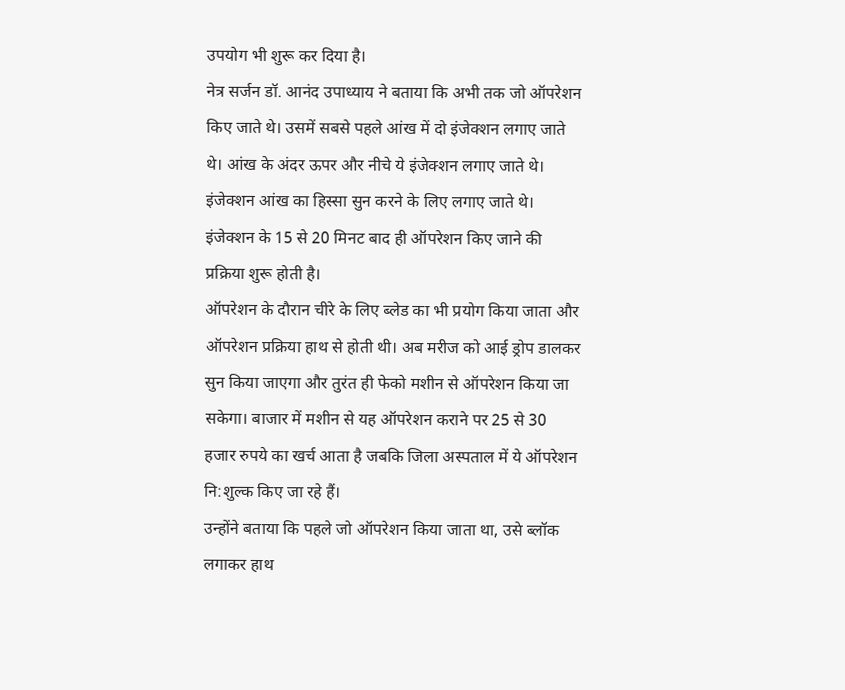उपयोग भी शुरू कर दिया है।
नेत्र सर्जन डॉ. आनंद उपाध्याय ने बताया कि अभी तक जो ऑपरेशन किए जाते थे। उसमें सबसे पहले आंख में दो इंजेक्शन लगाए जाते थे। आंख के अंदर ऊपर और नीचे ये इंजेक्शन लगाए जाते थे। इंजेक्शन आंख का हिस्सा सुन करने के लिए लगाए जाते थे। इंजेक्शन के 15 से 20 मिनट बाद ही ऑपरेशन किए जाने की प्रक्रिया शुरू होती है।
ऑपरेशन के दौरान चीरे के लिए ब्लेड का भी प्रयोग किया जाता और ऑपरेशन प्रक्रिया हाथ से होती थी। अब मरीज को आई ड्रोप डालकर सुन किया जाएगा और तुरंत ही फेको मशीन से ऑपरेशन किया जा सकेगा। बाजार में मशीन से यह ऑपरेशन कराने पर 25 से 30 हजार रुपये का खर्च आता है जबकि जिला अस्पताल में ये ऑपरेशन नि:शुल्क किए जा रहे हैं।
उन्होंने बताया कि पहले जो ऑपरेशन किया जाता था, उसे ब्लॉक लगाकर हाथ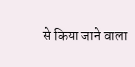से किया जाने वाला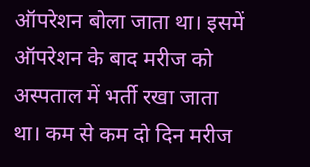ऑपरेशन बोला जाता था। इसमें ऑपरेशन के बाद मरीज को अस्पताल में भर्ती रखा जाता था। कम से कम दो दिन मरीज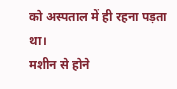को अस्पताल में ही रहना पड़ता था।
मशीन से होने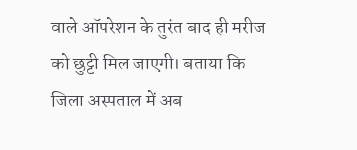वाले ऑपरेशन के तुरंत बाद ही मरीज को छुट्टी मिल जाएगी। बताया कि जिला अस्पताल में अब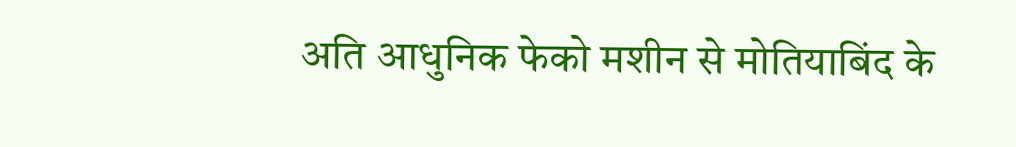अति आधुनिक फेको मशीन से मोतियाबिंद के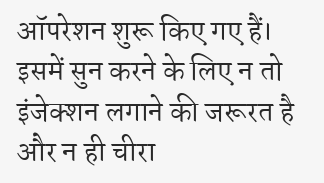ऑपरेशन शुरू किए गए हैं। इसमें सुन करने के लिए न तो इंजेक्शन लगाने की जरूरत है और न ही चीरा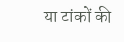या टांकों की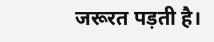जरूरत पड़ती है।